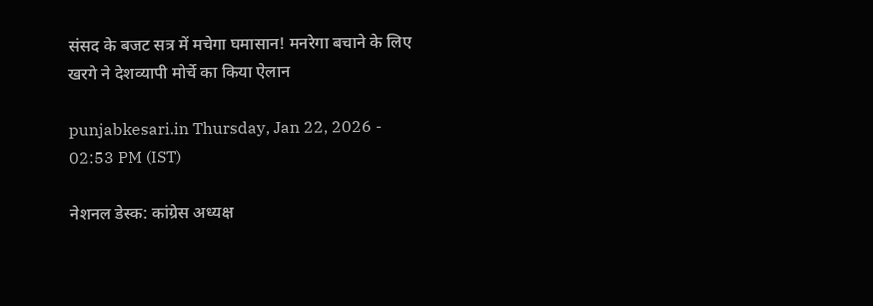संसद के बजट सत्र में मचेगा घमासान! मनरेगा बचाने के लिए खरगे ने देशव्यापी मोर्चे का किया ऐलान

punjabkesari.in Thursday, Jan 22, 2026 - 02:53 PM (IST)

नेशनल डेस्क: कांग्रेस अध्यक्ष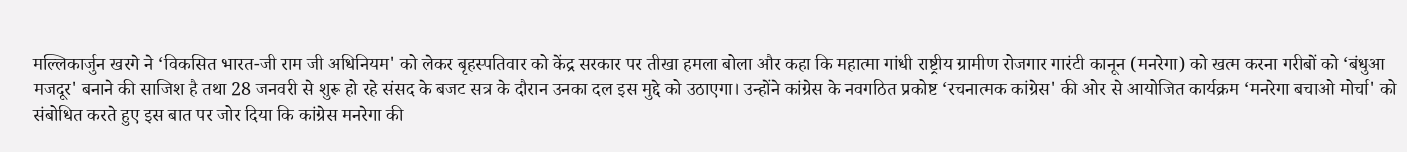मल्लिकार्जुन खरगे ने ‘विकसित भारत-जी राम जी अधिनियम' को लेकर बृहस्पतिवार को केंद्र सरकार पर तीखा हमला बोला और कहा कि महात्मा गांधी राष्ट्रीय ग्रामीण रोजगार गारंटी कानून (मनरेगा) को खत्म करना गरीबों को ‘बंधुआ मजदूर' बनाने की साजिश है तथा 28 जनवरी से शुरू हो रहे संसद के बजट सत्र के दौरान उनका दल इस मुद्दे को उठाएगा। उन्होंने कांग्रेस के नवगठित प्रकोष्ट ‘रचनात्मक कांग्रेस' की ओर से आयोजित कार्यक्रम ‘मनरेगा बचाओ मोर्चा' को संबोधित करते हुए इस बात पर जोर दिया कि कांग्रेस मनरेगा की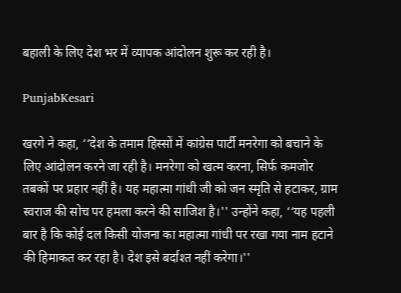बहाली के लिए देश भर में व्यापक आंदोलन शुरू कर रही है।

PunjabKesari

खरगे ने कहा, ‘‘देश के तमाम हिस्सों में कांग्रेस पार्टी मनरेगा को बचाने के लिए आंदोलन करने जा रही है। मनरेगा को खत्म करना, सिर्फ कमजोर तबकों पर प्रहार नहीं है। यह महात्मा गांधी जी को जन स्मृति से हटाकर, ग्राम स्वराज की सोच पर हमला करने की साजिश है।'' उन्होंने कहा, ‘‘यह पहली बार है कि कोई दल किसी योजना का महात्मा गांधी पर रखा गया नाम हटाने की हिमाकत कर रहा है। देश इसे बर्दाश्त नहीं करेगा।''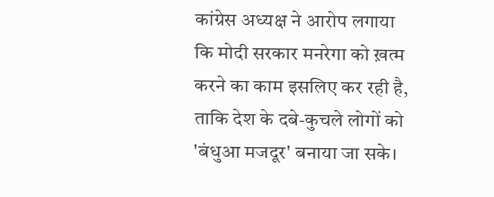कांग्रेस अध्यक्ष ने आरोप लगाया कि मोदी सरकार मनरेगा को ख़त्म करने का काम इसलिए कर रही है, ताकि देश के दबे-कुचले लोगों को 'बंधुआ मजदूर' बनाया जा सके।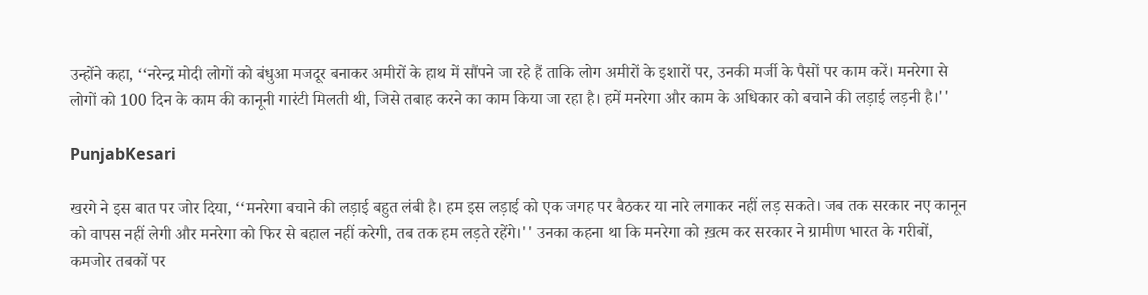उन्होंने कहा, ‘‘नरेन्द्र मोदी लोगों को बंधुआ मजदूर बनाकर अमीरों के हाथ में सौंपने जा रहे हैं ताकि लोग अमीरों के इशारों पर, उनकी मर्जी के पैसों पर काम करें। मनरेगा से लोगों को 100 दिन के काम की कानूनी गारंटी मिलती थी, जिसे तबाह करने का काम किया जा रहा है। हमें मनरेगा और काम के अधिकार को बचाने की लड़ाई लड़नी है।''

PunjabKesari

खरगे ने इस बात पर जोर दिया, ‘‘मनरेगा बचाने की लड़ाई बहुत लंबी है। हम इस लड़ाई को एक जगह पर बैठकर या नारे लगाकर नहीं लड़ सकते। जब तक सरकार नए कानून को वापस नहीं लेगी और मनरेगा को फिर से बहाल नहीं करेगी, तब तक हम लड़ते रहेंगे।'' उनका कहना था कि मनरेगा को ख़त्म कर सरकार ने ग्रामीण भारत के गरीबों, कमजोर तबकों पर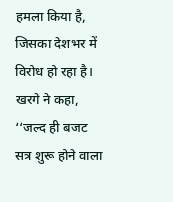हमला किया है, जिसका देशभर में विरोध हो रहा है। खरगे ने कहा, ‘‘जल्द ही बजट सत्र शुरू होने वाला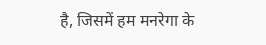है, जिसमें हम मनरेगा के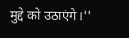मुद्दे को उठाएंगे।''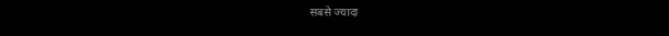सबसे ज्यादा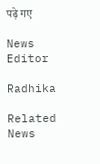पढ़े गए

News Editor

Radhika

Related News